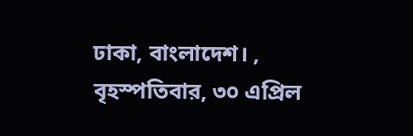ঢাকা, বাংলাদেশ। , বৃহস্পতিবার, ৩০ এপ্রিল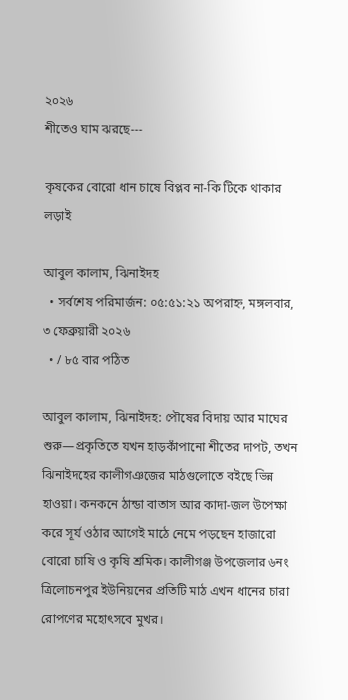২০২৬
শীতেও ঘাম ঝরছে---

কৃষকের বোরো ধান চাষে বিপ্লব না-কি টিকে থাকার লড়াই

আবুল কালাম, ঝিনাইদহ
  • সর্বশেষ পরিমার্জন: ০৫:৫১:২১ অপরাহ্ন, মঙ্গলবার, ৩ ফেব্রুয়ারী ২০২৬
  • / ৮৫ বার পঠিত

আবুল কালাম, ঝিনাইদহ: পৌষের বিদায় আর মাঘের শুরু—প্রকৃতিতে যখন হাড়কাঁপানো শীতের দাপট, তখন ঝিনাইদহের কালীগঞজের মাঠগুলোতে বইছে ভিন্ন হাওয়া। কনকনে ঠান্ডা বাতাস আর কাদা-জল উপেক্ষা করে সূর্য ওঠার আগেই মাঠে নেমে পড়ছেন হাজারো বোরো চাষি ও কৃষি শ্রমিক। কালীগঞ্জ উপজেলার ৬নং ত্রিলোচনপুর ইউনিয়নের প্রতিটি মাঠ এখন ধানের চারা রোপণের মহোৎসবে মুখর।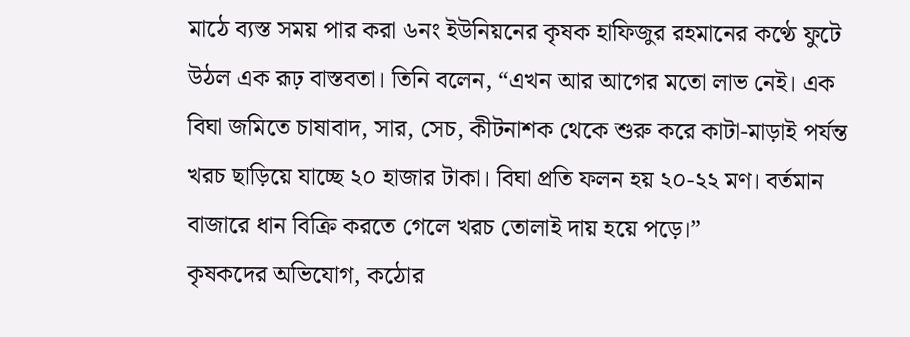মাঠে ব্যস্ত সময় পার করা ৬নং ইউনিয়নের কৃষক হাফিজুর রহমানের কণ্ঠে ফুটে উঠল এক রূঢ় বাস্তবতা। তিনি বলেন, “এখন আর আগের মতো লাভ নেই। এক বিঘা জমিতে চাষাবাদ, সার, সেচ, কীটনাশক থেকে শুরু করে কাটা-মাড়াই পর্যন্ত খরচ ছাড়িয়ে যাচ্ছে ২০ হাজার টাকা। বিঘা প্রতি ফলন হয় ২০-২২ মণ। বর্তমান বাজারে ধান বিক্রি করতে গেলে খরচ তোলাই দায় হয়ে পড়ে।”
কৃষকদের অভিযোগ, কঠোর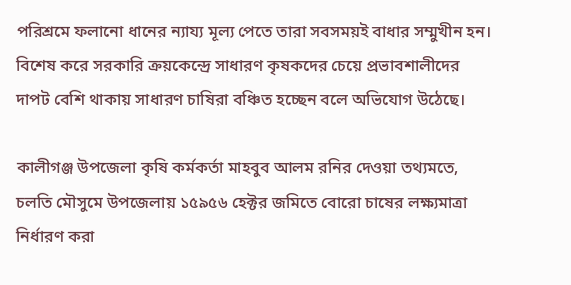পরিশ্রমে ফলানো ধানের ন্যায্য মূল্য পেতে তারা সবসময়ই বাধার সম্মুখীন হন। বিশেষ করে সরকারি ক্রয়কেন্দ্রে সাধারণ কৃষকদের চেয়ে প্রভাবশালীদের দাপট বেশি থাকায় সাধারণ চাষিরা বঞ্চিত হচ্ছেন বলে অভিযোগ উঠেছে।

কালীগঞ্জ উপজেলা কৃষি কর্মকর্তা মাহবুব আলম রনির দেওয়া তথ্যমতে, চলতি মৌসুমে উপজেলায় ১৫৯৫৬ হেক্টর জমিতে বোরো চাষের লক্ষ্যমাত্রা নির্ধারণ করা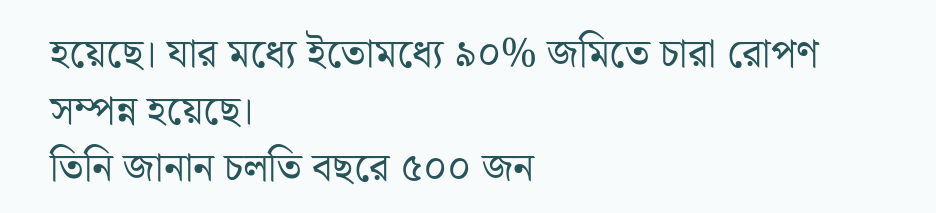হয়েছে। যার মধ্যে ইতোমধ্যে ৯০% জমিতে চারা রোপণ সম্পন্ন হয়েছে।
তিনি জানান চলতি বছরে ৫০০ জন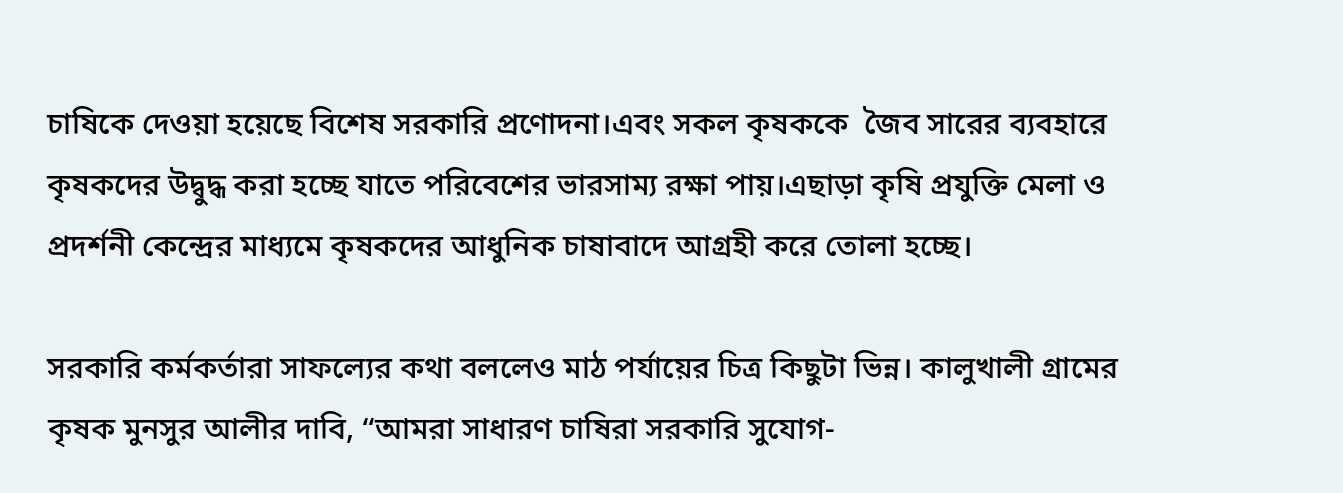চাষিকে দেওয়া হয়েছে বিশেষ সরকারি প্রণোদনা।এবং সকল কৃষককে  জৈব সারের ব্যবহারে কৃষকদের উদ্বুদ্ধ করা হচ্ছে যাতে পরিবেশের ভারসাম্য রক্ষা পায়।এছাড়া কৃষি প্রযুক্তি মেলা ও প্রদর্শনী কেন্দ্রের মাধ্যমে কৃষকদের আধুনিক চাষাবাদে আগ্রহী করে তোলা হচ্ছে।

সরকারি কর্মকর্তারা সাফল্যের কথা বললেও মাঠ পর্যায়ের চিত্র কিছুটা ভিন্ন। কালুখালী গ্রামের কৃষক মুনসুর আলীর দাবি, “আমরা সাধারণ চাষিরা সরকারি সুযোগ-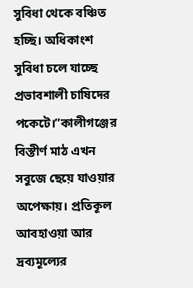সুবিধা থেকে বঞ্চিত হচ্ছি। অধিকাংশ সুবিধা চলে যাচ্ছে প্রভাবশালী চাষিদের পকেটে।”কালীগঞ্জের বিস্তীর্ণ মাঠ এখন সবুজে ছেয়ে যাওয়ার অপেক্ষায়। প্রতিকূল আবহাওয়া আর দ্রব্যমূল্যের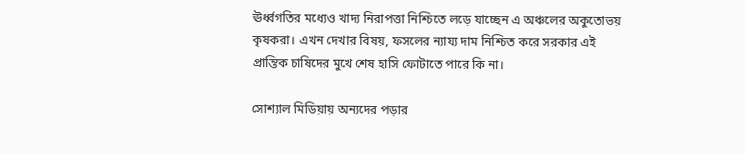ঊর্ধ্বগতির মধ্যেও খাদ্য নিরাপত্তা নিশ্চিতে লড়ে যাচ্ছেন এ অঞ্চলের অকুতোভয় কৃষকরা। এখন দেখার বিষয়, ফসলের ন্যায্য দাম নিশ্চিত করে সরকার এই প্রান্তিক চাষিদের মুখে শেষ হাসি ফোটাতে পারে কি না।

সোশ্যাল মিডিয়ায় অন্যদের পড়ার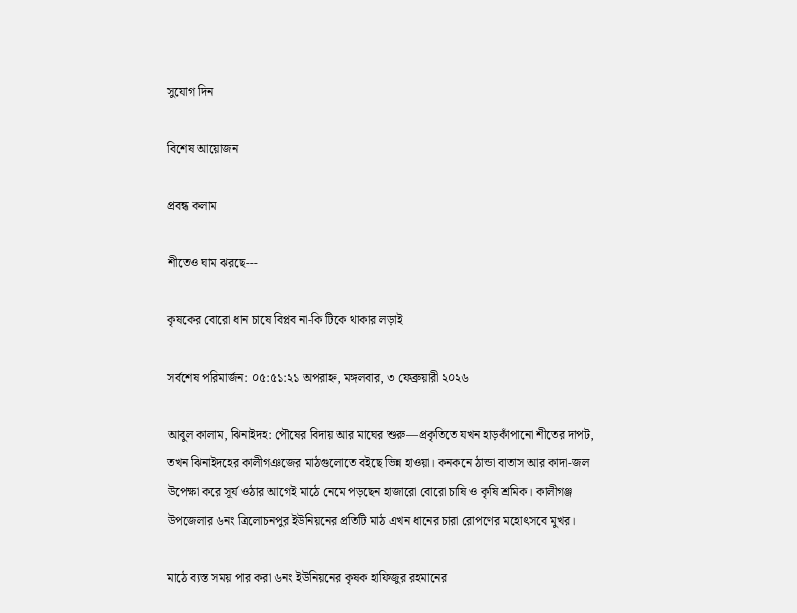সুযোগ দিন

বিশেষ আয়োজন

প্রবন্ধ কলাম

শীতেও ঘাম ঝরছে---

কৃষকের বোরো ধান চাষে বিপ্লব না-কি টিকে থাকার লড়াই

সর্বশেষ পরিমার্জন: ০৫:৫১:২১ অপরাহ্ন, মঙ্গলবার, ৩ ফেব্রুয়ারী ২০২৬

আবুল কালাম, ঝিনাইদহ: পৌষের বিদায় আর মাঘের শুরু—প্রকৃতিতে যখন হাড়কাঁপানো শীতের দাপট, তখন ঝিনাইদহের কালীগঞজের মাঠগুলোতে বইছে ভিন্ন হাওয়া। কনকনে ঠান্ডা বাতাস আর কাদা-জল উপেক্ষা করে সূর্য ওঠার আগেই মাঠে নেমে পড়ছেন হাজারো বোরো চাষি ও কৃষি শ্রমিক। কালীগঞ্জ উপজেলার ৬নং ত্রিলোচনপুর ইউনিয়নের প্রতিটি মাঠ এখন ধানের চারা রোপণের মহোৎসবে মুখর।

মাঠে ব্যস্ত সময় পার করা ৬নং ইউনিয়নের কৃষক হাফিজুর রহমানের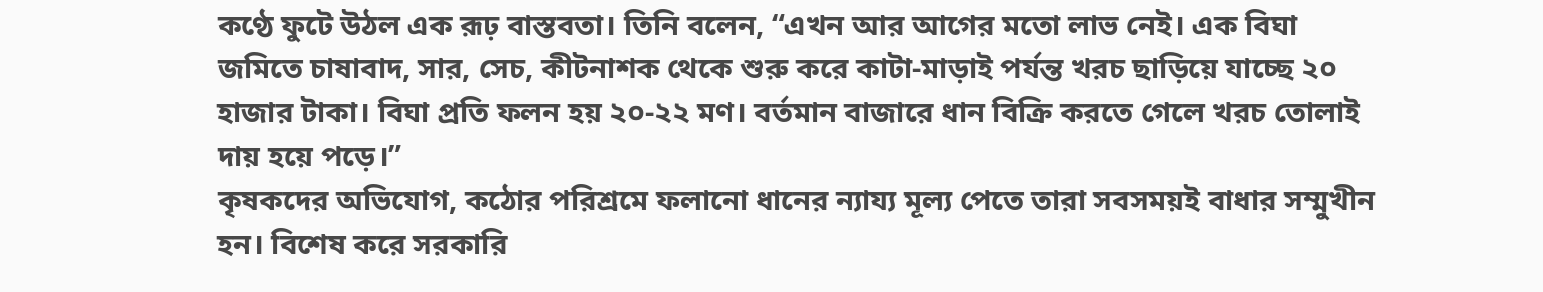কণ্ঠে ফুটে উঠল এক রূঢ় বাস্তবতা। তিনি বলেন, “এখন আর আগের মতো লাভ নেই। এক বিঘা জমিতে চাষাবাদ, সার, সেচ, কীটনাশক থেকে শুরু করে কাটা-মাড়াই পর্যন্ত খরচ ছাড়িয়ে যাচ্ছে ২০ হাজার টাকা। বিঘা প্রতি ফলন হয় ২০-২২ মণ। বর্তমান বাজারে ধান বিক্রি করতে গেলে খরচ তোলাই দায় হয়ে পড়ে।”
কৃষকদের অভিযোগ, কঠোর পরিশ্রমে ফলানো ধানের ন্যায্য মূল্য পেতে তারা সবসময়ই বাধার সম্মুখীন হন। বিশেষ করে সরকারি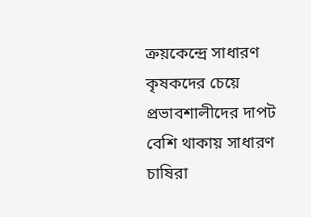ক্রয়কেন্দ্রে সাধারণ কৃষকদের চেয়ে প্রভাবশালীদের দাপট বেশি থাকায় সাধারণ চাষিরা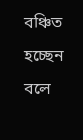বঞ্চিত হচ্ছেন বলে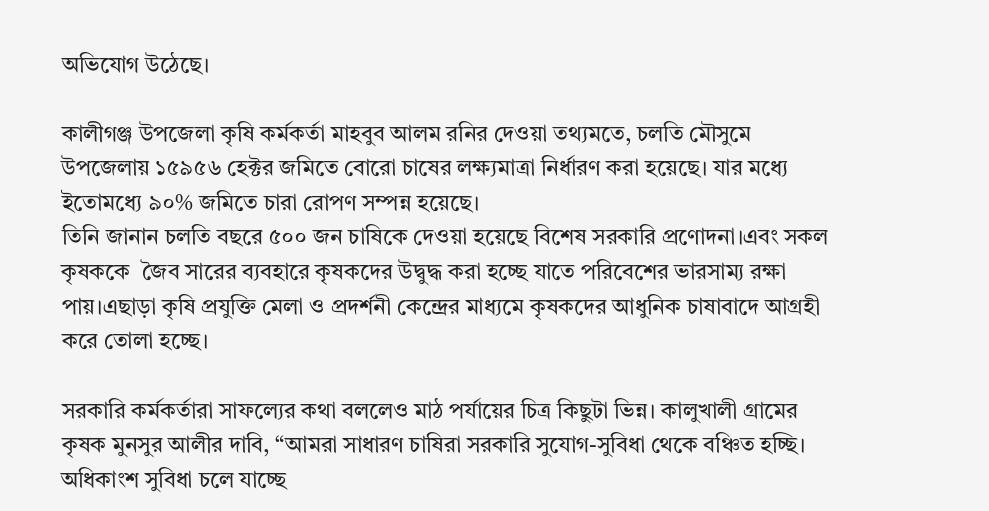অভিযোগ উঠেছে।

কালীগঞ্জ উপজেলা কৃষি কর্মকর্তা মাহবুব আলম রনির দেওয়া তথ্যমতে, চলতি মৌসুমে উপজেলায় ১৫৯৫৬ হেক্টর জমিতে বোরো চাষের লক্ষ্যমাত্রা নির্ধারণ করা হয়েছে। যার মধ্যে ইতোমধ্যে ৯০% জমিতে চারা রোপণ সম্পন্ন হয়েছে।
তিনি জানান চলতি বছরে ৫০০ জন চাষিকে দেওয়া হয়েছে বিশেষ সরকারি প্রণোদনা।এবং সকল কৃষককে  জৈব সারের ব্যবহারে কৃষকদের উদ্বুদ্ধ করা হচ্ছে যাতে পরিবেশের ভারসাম্য রক্ষা পায়।এছাড়া কৃষি প্রযুক্তি মেলা ও প্রদর্শনী কেন্দ্রের মাধ্যমে কৃষকদের আধুনিক চাষাবাদে আগ্রহী করে তোলা হচ্ছে।

সরকারি কর্মকর্তারা সাফল্যের কথা বললেও মাঠ পর্যায়ের চিত্র কিছুটা ভিন্ন। কালুখালী গ্রামের কৃষক মুনসুর আলীর দাবি, “আমরা সাধারণ চাষিরা সরকারি সুযোগ-সুবিধা থেকে বঞ্চিত হচ্ছি। অধিকাংশ সুবিধা চলে যাচ্ছে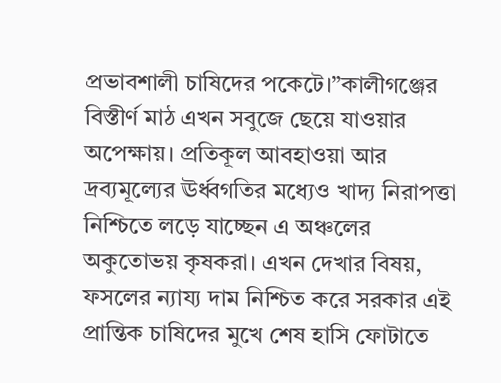প্রভাবশালী চাষিদের পকেটে।”কালীগঞ্জের বিস্তীর্ণ মাঠ এখন সবুজে ছেয়ে যাওয়ার অপেক্ষায়। প্রতিকূল আবহাওয়া আর দ্রব্যমূল্যের ঊর্ধ্বগতির মধ্যেও খাদ্য নিরাপত্তা নিশ্চিতে লড়ে যাচ্ছেন এ অঞ্চলের অকুতোভয় কৃষকরা। এখন দেখার বিষয়, ফসলের ন্যায্য দাম নিশ্চিত করে সরকার এই প্রান্তিক চাষিদের মুখে শেষ হাসি ফোটাতে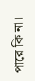পারে কি না।